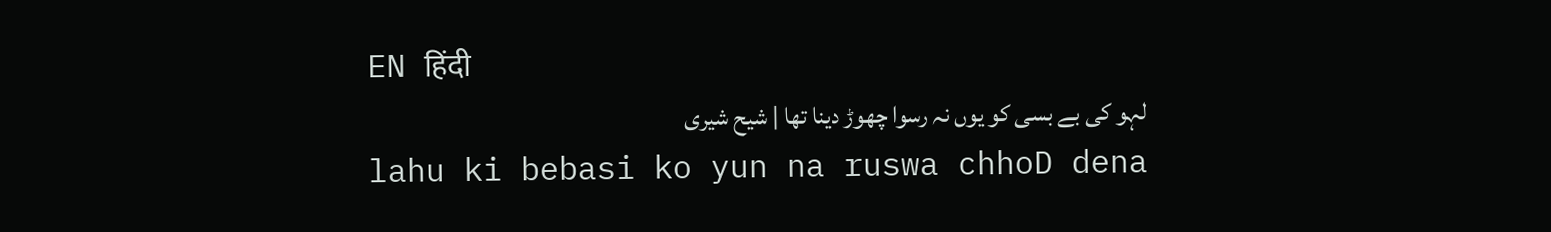EN हिंदी
لہو کی بے بسی کو یوں نہ رسوا چھوڑ دینا تھا | شیح شیری
lahu ki bebasi ko yun na ruswa chhoD dena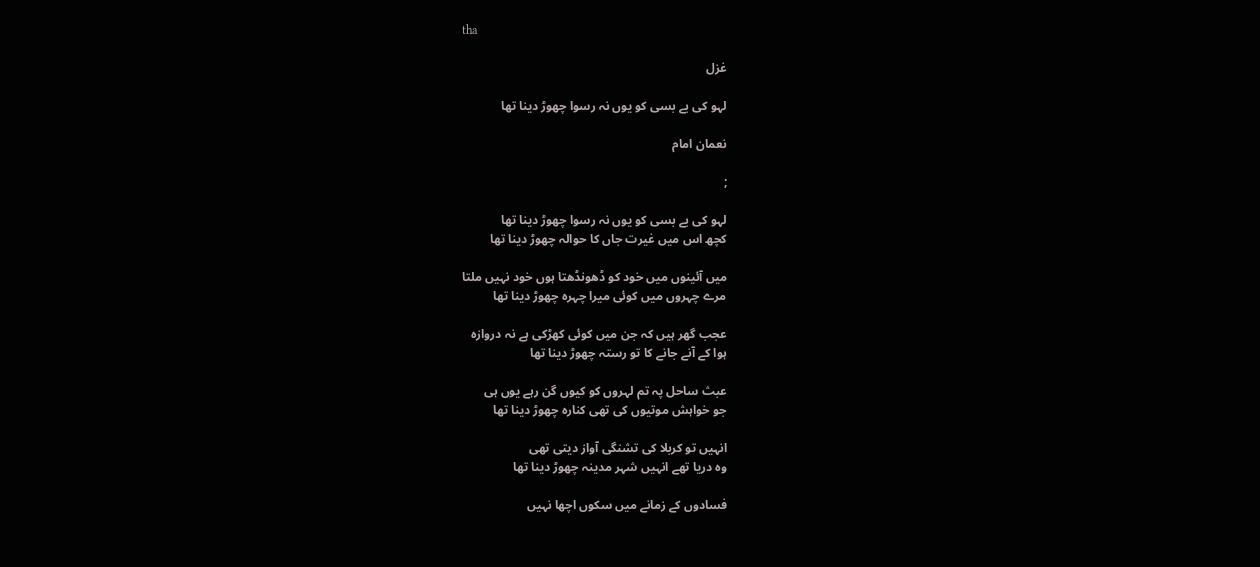tha

غزل

لہو کی بے بسی کو یوں نہ رسوا چھوڑ دینا تھا

نعمان امام

;

لہو کی بے بسی کو یوں نہ رسوا چھوڑ دینا تھا
کچھ اس میں غیرت جاں کا حوالہ چھوڑ دینا تھا

میں آئینوں میں خود کو ڈھونڈھتا ہوں خود نہیں ملتا
مرے چہروں میں کوئی میرا چہرہ چھوڑ دینا تھا

عجب گھر ہیں کہ جن میں کوئی کھڑکی ہے نہ دروازہ
ہوا کے آنے جانے کا تو رستہ چھوڑ دینا تھا

عبث ساحل پہ تم لہروں کو کیوں گن رہے یوں ہی
جو خواہش موتیوں کی تھی کنارہ چھوڑ دینا تھا

انہیں تو کربلا کی تشنگی آواز دیتی تھی
وہ دریا تھے انہیں شہر مدینہ چھوڑ دینا تھا

فسادوں کے زمانے میں سکوں اچھا نہیں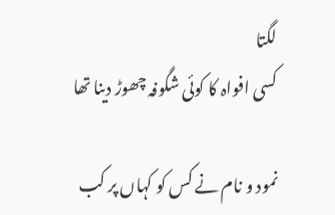لگتا
کسی افواہ کا کوئی شگوفہ چھوڑ دینا تھا

نمود و نام نے کس کو کہاں پر کب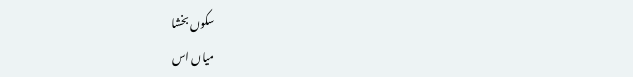سکوں بخشا
میاں اس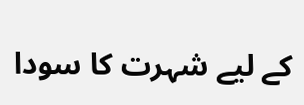کے لیے شہرت کا سودا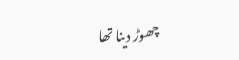چھوڑ دینا تھا